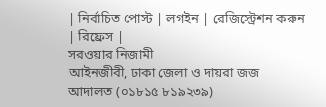| নির্বাচিত পোস্ট | লগইন | রেজিস্ট্রেশন করুন | রিফ্রেস |
সরওয়ার নিজামী
আইনজীবী, ঢাকা জেলা ও দায়রা জজ আদালত (০১৮১৫ ৮১৯২৩৯)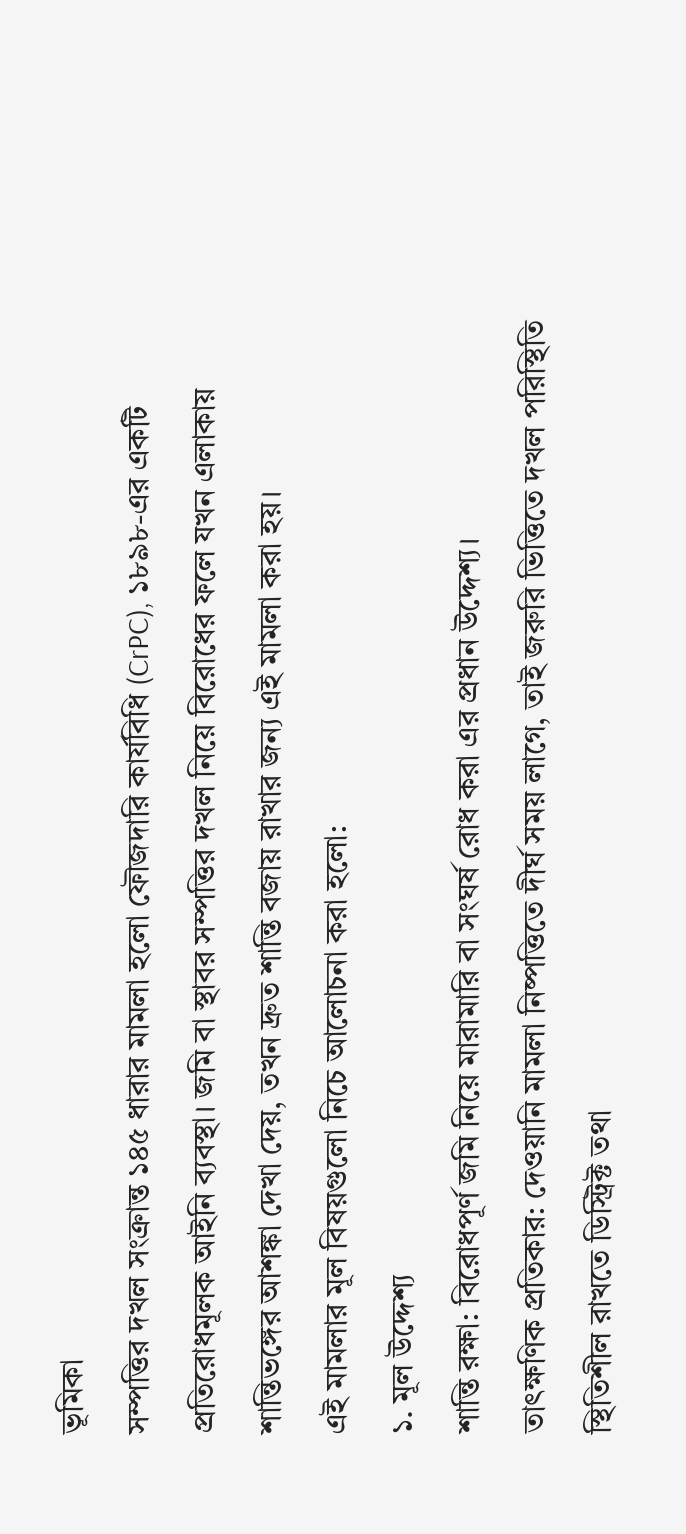ভূমিকা
সম্পত্তির দখল সংক্রান্ত ১৪৫ ধারার মামলা হলো ফৌজদারি কার্যবিধি (CrPC), ১৮৯৮-এর একটি প্রতিরোধমূলক আইনি ব্যবস্থা। জমি বা স্থাবর সম্পত্তির দখল নিয়ে বিরোধের ফলে যখন এলাকায় শান্তিভঙ্গের আশঙ্কা দেখা দেয়, তখন দ্রুত শান্তি বজায় রাখার জন্য এই মামলা করা হয়।
এই মামলার মূল বিষয়গুলো নিচে আলোচনা করা হলো:
১. মূল উদ্দেশ্য
শান্তি রক্ষা: বিরোধপূর্ণ জমি নিয়ে মারামারি বা সংঘর্ষ রোধ করা এর প্রধান উদ্দেশ্য।
তাৎক্ষণিক প্রতিকার: দেওয়ানি মামলা নিষ্পত্তিতে দীর্ঘ সময় লাগে, তাই জরুরি ভিত্তিতে দখল পরিস্থিতি স্থিতিশীল রাখতে ডিস্ট্রিক্ট তথা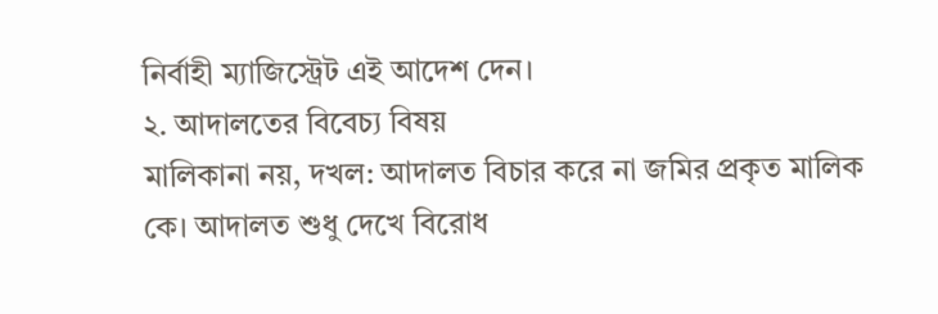নির্বাহী ম্যাজিস্ট্রেট এই আদেশ দেন।
২. আদালতের বিবেচ্য বিষয়
মালিকানা নয়, দখল: আদালত বিচার করে না জমির প্রকৃত মালিক কে। আদালত শুধু দেখে বিরোধ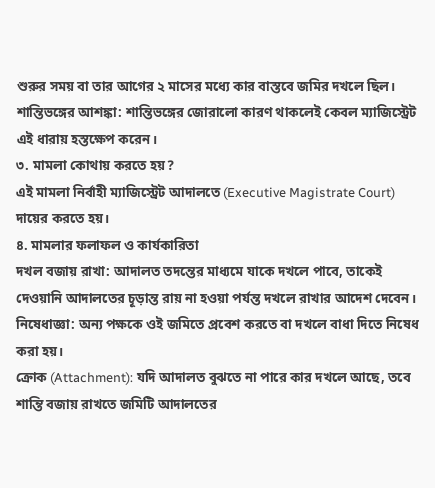শুরুর সময় বা তার আগের ২ মাসের মধ্যে কার বাস্তবে জমির দখলে ছিল।
শান্তিভঙ্গের আশঙ্কা: শান্তিভঙ্গের জোরালো কারণ থাকলেই কেবল ম্যাজিস্ট্রেট এই ধারায় হস্তক্ষেপ করেন।
৩. মামলা কোথায় করতে হয়?
এই মামলা নির্বাহী ম্যাজিস্ট্রেট আদালতে (Executive Magistrate Court) দায়ের করতে হয়।
৪. মামলার ফলাফল ও কার্যকারিতা
দখল বজায় রাখা: আদালত তদন্তের মাধ্যমে যাকে দখলে পাবে, তাকেই দেওয়ানি আদালতের চূড়ান্ত রায় না হওয়া পর্যন্ত দখলে রাখার আদেশ দেবেন।
নিষেধাজ্ঞা: অন্য পক্ষকে ওই জমিতে প্রবেশ করতে বা দখলে বাধা দিতে নিষেধ করা হয়।
ক্রোক (Attachment): যদি আদালত বুঝতে না পারে কার দখলে আছে, তবে শান্তি বজায় রাখতে জমিটি আদালতের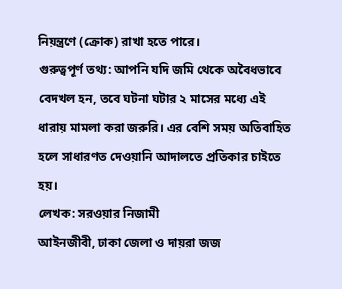নিয়ন্ত্রণে (ক্রোক) রাখা হতে পারে।
গুরুত্বপূর্ণ তথ্য: আপনি যদি জমি থেকে অবৈধভাবে বেদখল হন, তবে ঘটনা ঘটার ২ মাসের মধ্যে এই ধারায় মামলা করা জরুরি। এর বেশি সময় অতিবাহিত হলে সাধারণত দেওয়ানি আদালতে প্রতিকার চাইতে হয়।
লেখক: সরওয়ার নিজামী
আইনজীবী, ঢাকা জেলা ও দায়রা জজ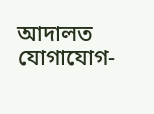আদালত
যোগাযোগ-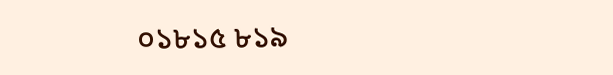০১৮১৫ ৮১৯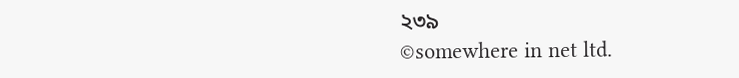২৩৯
©somewhere in net ltd.